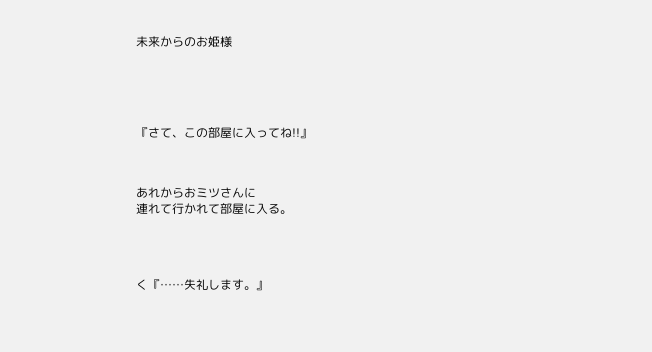未来からのお姫様





『さて、この部屋に入ってね!!』



あれからおミツさんに
連れて行かれて部屋に入る。




く『……失礼します。』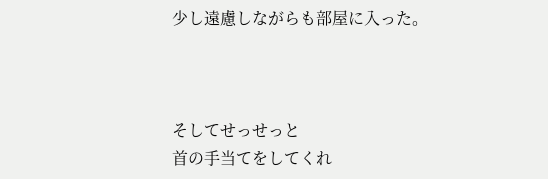少し遠慮しながらも部屋に入った。



そしてせっせっと
首の手当てをしてくれ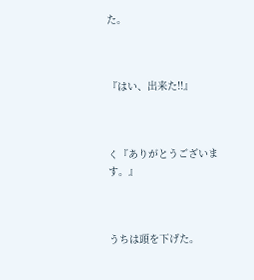た。



『はい、出来た!!』



く『ありがとうございます。』



うちは頭を下げた。